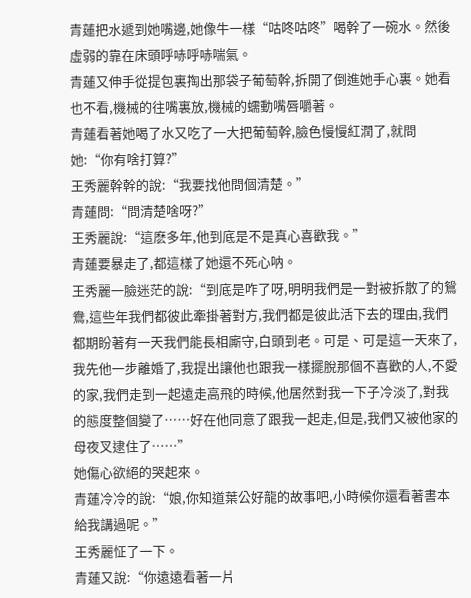青蓮把水遞到她嘴邊,她像牛一樣“咕咚咕咚”喝幹了一碗水。然後虛弱的靠在床頭呼哧呼哧喘氣。
青蓮又伸手從提包裏掏出那袋子葡萄幹,拆開了倒進她手心裏。她看也不看,機械的往嘴裏放,機械的蠕動嘴唇嚼著。
青蓮看著她喝了水又吃了一大把葡萄幹,臉色慢慢紅潤了,就問她:“你有啥打算?”
王秀麗幹幹的說:“我要找他問個清楚。”
青蓮問:“問清楚啥呀?”
王秀麗說:“這麽多年,他到底是不是真心喜歡我。”
青蓮要暴走了,都這樣了她還不死心呐。
王秀麗一臉迷茫的說:“到底是咋了呀,明明我們是一對被拆散了的鴛鴦,這些年我們都彼此牽掛著對方,我們都是彼此活下去的理由,我們都期盼著有一天我們能長相廝守,白頭到老。可是、可是這一天來了,我先他一步離婚了,我提出讓他也跟我一樣擺脫那個不喜歡的人,不愛的家,我們走到一起遠走高飛的時候,他居然對我一下子冷淡了,對我的態度整個變了……好在他同意了跟我一起走,但是,我們又被他家的母夜叉逮住了……”
她傷心欲絕的哭起來。
青蓮冷冷的說:“娘,你知道葉公好龍的故事吧,小時候你還看著書本給我講過呢。”
王秀麗怔了一下。
青蓮又說:“你遠遠看著一片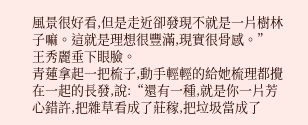風景很好看,但是走近卻發現不就是一片樹林子嘛。這就是理想很豐滿,現實很骨感。”
王秀麗垂下眼臉。
青蓮拿起一把梳子,動手輕輕的給她梳理都攪在一起的長發,說:“還有一種,就是你一片芳心錯許,把雜草看成了莊稼,把垃圾當成了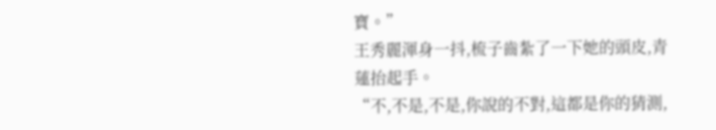寶。”
王秀麗渾身一抖,梳子齒紮了一下她的頭皮,青蓮抬起手。
“不,不是,不是,你說的不對,這都是你的猜測,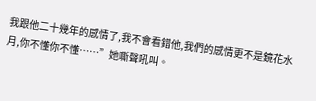我跟他二十幾年的感情了,我不會看錯他,我們的感情更不是鏡花水月,你不懂你不懂……”她嘶聲吼叫。